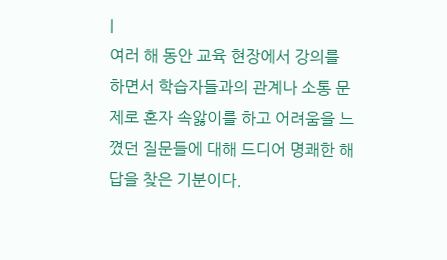|
여러 해 동안 교육 현장에서 강의를 하면서 학습자들과의 관계나 소통 문제로 혼자 속앓이를 하고 어려움을 느꼈던 질문들에 대해 드디어 명쾌한 해답을 찾은 기분이다.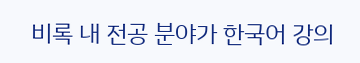비록 내 전공 분야가 한국어 강의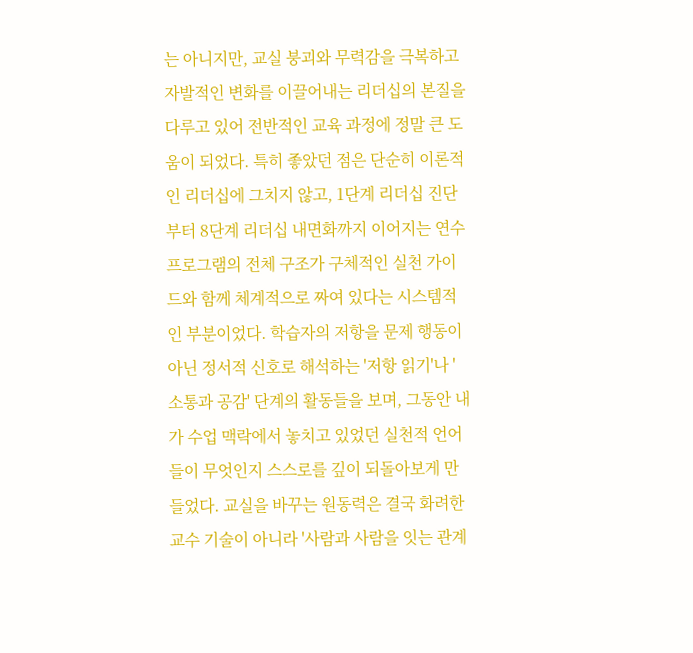는 아니지만, 교실 붕괴와 무력감을 극복하고 자발적인 변화를 이끌어내는 리더십의 본질을 다루고 있어 전반적인 교육 과정에 정말 큰 도움이 되었다. 특히 좋았던 점은 단순히 이론적인 리더십에 그치지 않고, 1단계 리더십 진단부터 8단계 리더십 내면화까지 이어지는 연수 프로그램의 전체 구조가 구체적인 실천 가이드와 함께 체계적으로 짜여 있다는 시스템적인 부분이었다. 학습자의 저항을 문제 행동이 아닌 정서적 신호로 해석하는 '저항 읽기'나 '소통과 공감' 단계의 활동들을 보며, 그동안 내가 수업 맥락에서 놓치고 있었던 실천적 언어들이 무엇인지 스스로를 깊이 되돌아보게 만들었다. 교실을 바꾸는 원동력은 결국 화려한 교수 기술이 아니라 '사람과 사람을 잇는 관계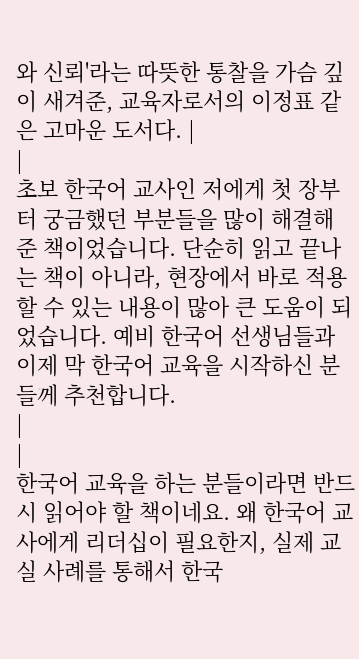와 신뢰'라는 따뜻한 통찰을 가슴 깊이 새겨준, 교육자로서의 이정표 같은 고마운 도서다. |
|
초보 한국어 교사인 저에게 첫 장부터 궁금했던 부분들을 많이 해결해 준 책이었습니다. 단순히 읽고 끝나는 책이 아니라, 현장에서 바로 적용할 수 있는 내용이 많아 큰 도움이 되었습니다. 예비 한국어 선생님들과 이제 막 한국어 교육을 시작하신 분들께 추천합니다.
|
|
한국어 교육을 하는 분들이라면 반드시 읽어야 할 책이네요. 왜 한국어 교사에게 리더십이 필요한지, 실제 교실 사례를 통해서 한국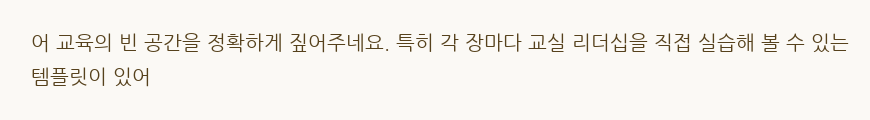어 교육의 빈 공간을 정확하게 짚어주네요. 특히 각 장마다 교실 리더십을 직접 실습해 볼 수 있는 템플릿이 있어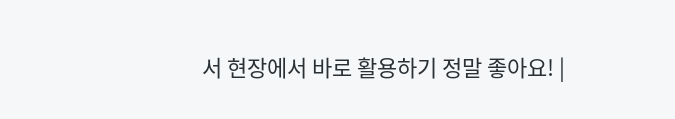서 현장에서 바로 활용하기 정말 좋아요! |